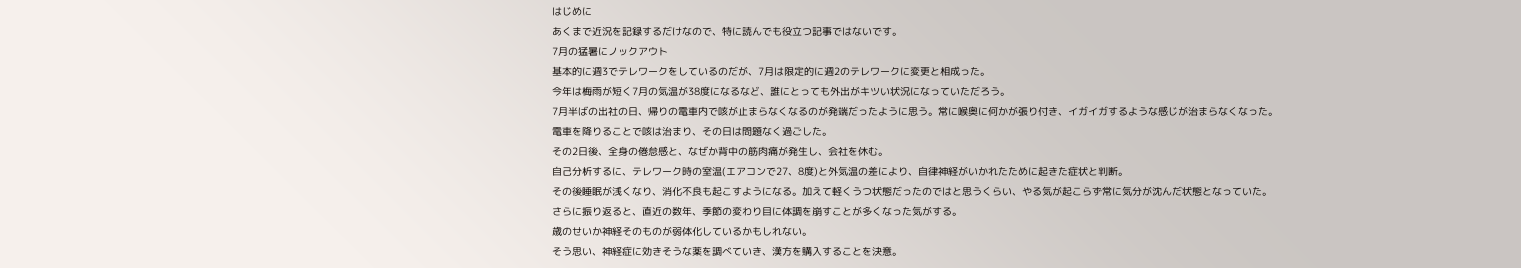はじめに
あくまで近況を記録するだけなので、特に読んでも役立つ記事ではないです。
7月の猛暑にノックアウト
基本的に週3でテレワークをしているのだが、7月は限定的に週2のテレワークに変更と相成った。
今年は梅雨が短く7月の気温が38度になるなど、誰にとっても外出がキツい状況になっていただろう。
7月半ばの出社の日、帰りの電車内で咳が止まらなくなるのが発端だったように思う。常に喉奥に何かが張り付き、イガイガするような感じが治まらなくなった。
電車を降りることで咳は治まり、その日は問題なく過ごした。
その2日後、全身の倦怠感と、なぜか背中の筋肉痛が発生し、会社を休む。
自己分析するに、テレワーク時の室温(エアコンで27、8度)と外気温の差により、自律神経がいかれたために起きた症状と判断。
その後睡眠が浅くなり、消化不良も起こすようになる。加えて軽くうつ状態だったのではと思うくらい、やる気が起こらず常に気分が沈んだ状態となっていた。
さらに振り返ると、直近の数年、季節の変わり目に体調を崩すことが多くなった気がする。
歳のせいか神経そのものが弱体化しているかもしれない。
そう思い、神経症に効きそうな薬を調べていき、漢方を購入することを決意。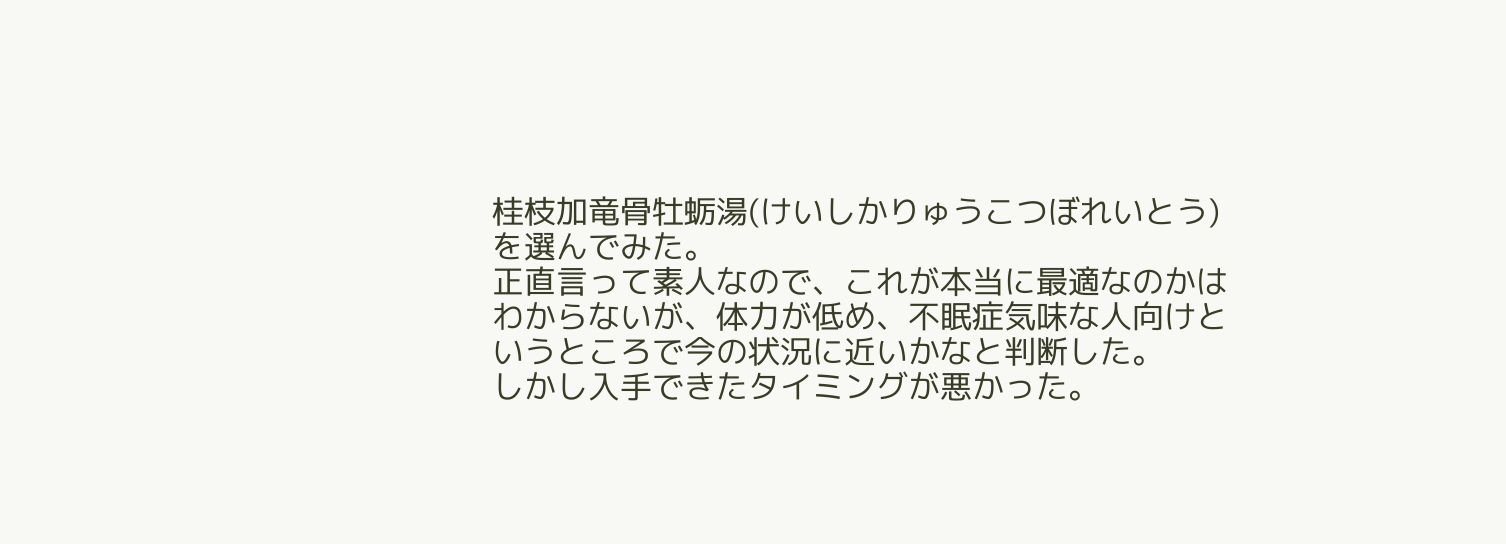桂枝加竜骨牡蛎湯(けいしかりゅうこつぼれいとう)を選んでみた。
正直言って素人なので、これが本当に最適なのかはわからないが、体力が低め、不眠症気味な人向けというところで今の状況に近いかなと判断した。
しかし入手できたタイミングが悪かった。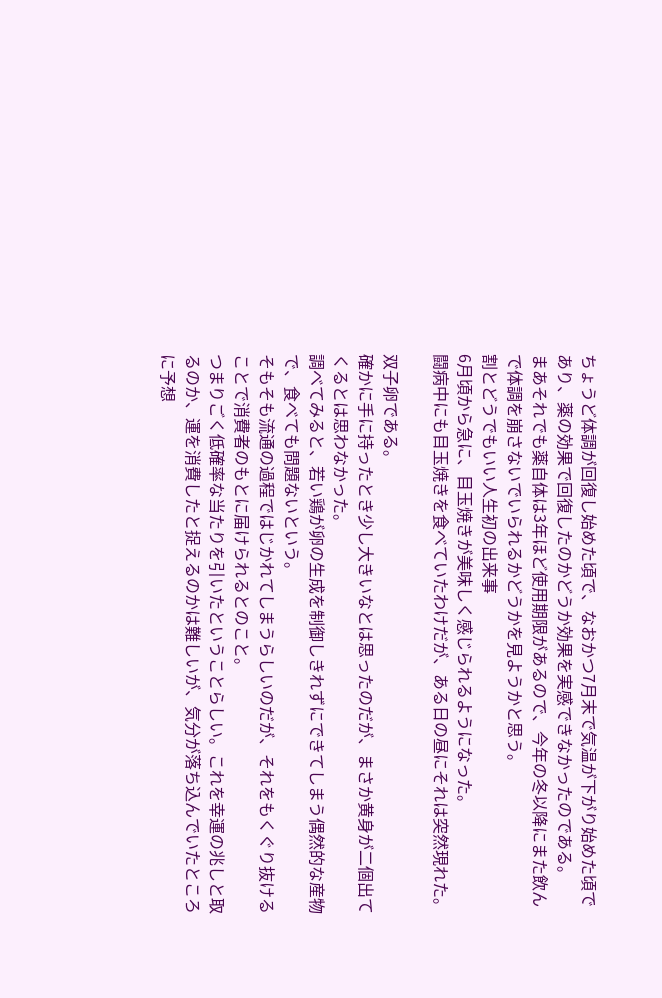ちょうど体調が回復し始めた頃で、なおかつ7月末で気温が下がり始めた頃であり、薬の効果で回復したのかどうか効果を実感できなかったのである。
まあそれでも薬自体は3年ほど使用期限があるので、今年の冬以降にまた飲んで体調を崩さないでいられるかどうかを見ようかと思う。
割とどうでもいい人生初の出来事
6月頃から急に、目玉焼きが美味しく感じられるようになった。
闘病中にも目玉焼きを食べていたわけだが、ある日の昼にそれは突然現れた。

双子卵である。
確かに手に持ったとき少し大きいなとは思ったのだが、まさか黄身が二個出てくるとは思わなかった。
調べてみると、若い鶏が卵の生成を制御しきれずにできてしまう偶然的な産物で、食べても問題ないという。
そもそも流通の過程ではじかれてしまうらしいのだが、それをもくぐり抜けることで消費者のもとに届けられるとのこと。
つまりごく低確率な当たりを引いたということらしい。これを幸運の兆しと取るのか、運を消費したと捉えるのかは難しいが、気分が落ち込んでいたところに予想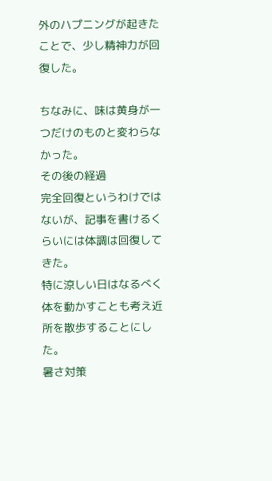外のハプニングが起きたことで、少し精神力が回復した。

ちなみに、味は黄身が一つだけのものと変わらなかった。
その後の経過
完全回復というわけではないが、記事を書けるくらいには体調は回復してきた。
特に涼しい日はなるべく体を動かすことも考え近所を散歩することにした。
暑さ対策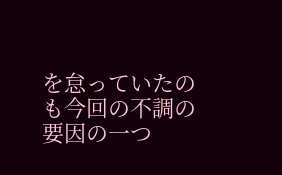を怠っていたのも今回の不調の要因の一つ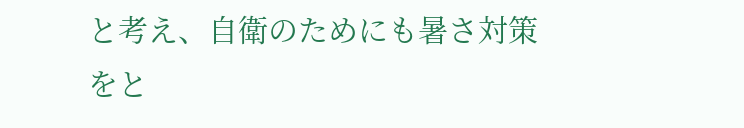と考え、自衛のためにも暑さ対策をと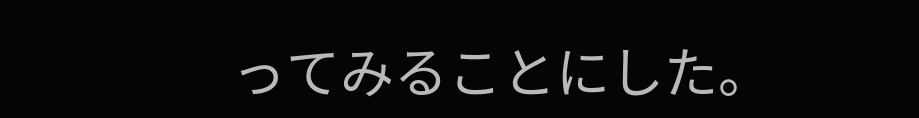ってみることにした。